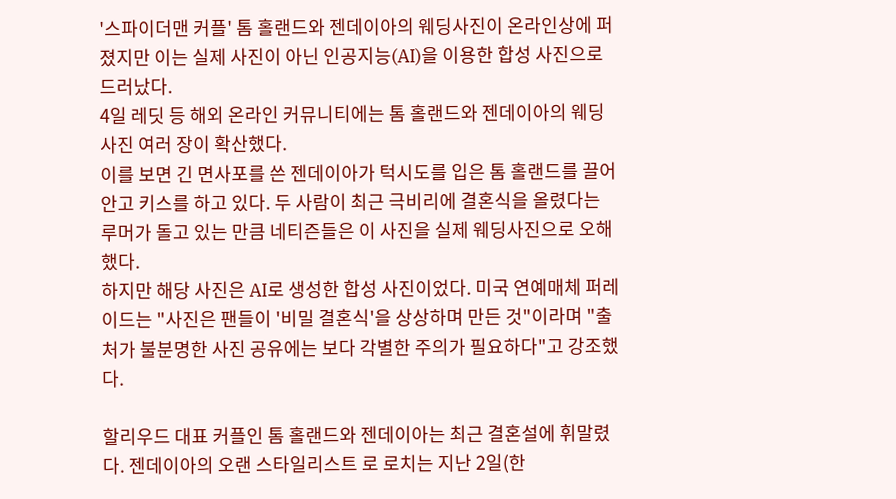'스파이더맨 커플' 톰 홀랜드와 젠데이아의 웨딩사진이 온라인상에 퍼졌지만 이는 실제 사진이 아닌 인공지능(AI)을 이용한 합성 사진으로 드러났다.
4일 레딧 등 해외 온라인 커뮤니티에는 톰 홀랜드와 젠데이아의 웨딩사진 여러 장이 확산했다.
이를 보면 긴 면사포를 쓴 젠데이아가 턱시도를 입은 톰 홀랜드를 끌어안고 키스를 하고 있다. 두 사람이 최근 극비리에 결혼식을 올렸다는 루머가 돌고 있는 만큼 네티즌들은 이 사진을 실제 웨딩사진으로 오해했다.
하지만 해당 사진은 AI로 생성한 합성 사진이었다. 미국 연예매체 퍼레이드는 "사진은 팬들이 '비밀 결혼식'을 상상하며 만든 것"이라며 "출처가 불분명한 사진 공유에는 보다 각별한 주의가 필요하다"고 강조했다.

할리우드 대표 커플인 톰 홀랜드와 젠데이아는 최근 결혼설에 휘말렸다. 젠데이아의 오랜 스타일리스트 로 로치는 지난 2일(한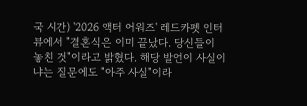국 시간) '2026 액터 어워즈' 레드카펫 인터뷰에서 "결혼식은 이미 끝났다. 당신들이 놓친 것"이라고 밝혔다. 해당 발언이 사실이냐는 질문에도 "아주 사실"이라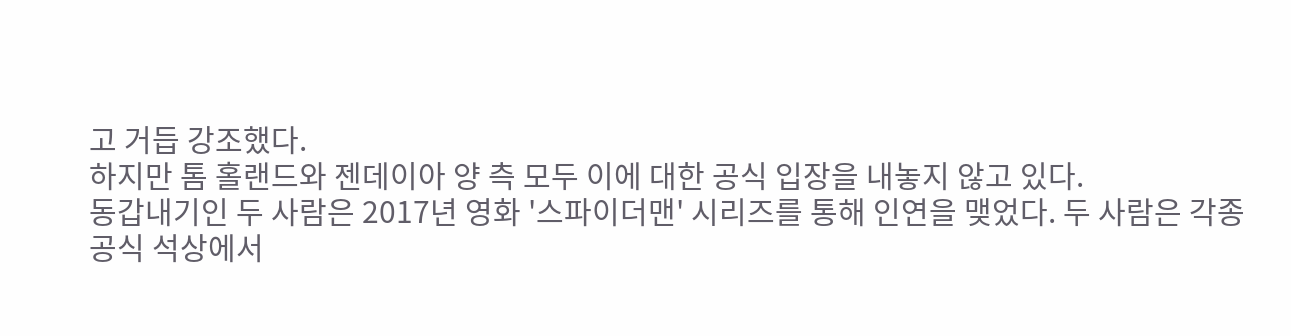고 거듭 강조했다.
하지만 톰 홀랜드와 젠데이아 양 측 모두 이에 대한 공식 입장을 내놓지 않고 있다.
동갑내기인 두 사람은 2017년 영화 '스파이더맨' 시리즈를 통해 인연을 맺었다. 두 사람은 각종 공식 석상에서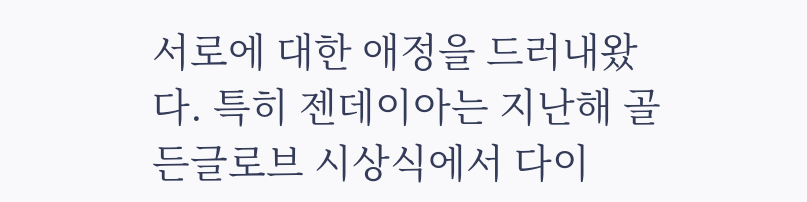서로에 대한 애정을 드러내왔다. 특히 젠데이아는 지난해 골든글로브 시상식에서 다이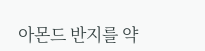아몬드 반지를 약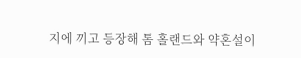지에 끼고 등장해 톰 홀랜드와 약혼설이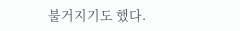불거지기도 했다.